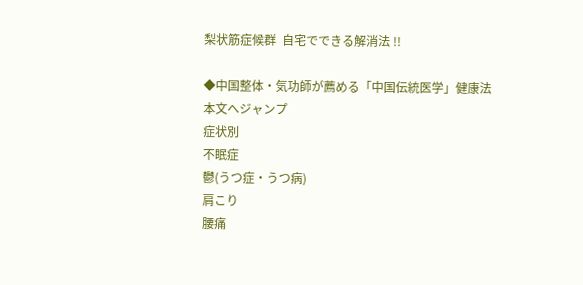梨状筋症候群  自宅でできる解消法 !!

◆中国整体・気功師が薦める「中国伝統医学」健康法
本文へジャンプ
症状別
不眠症
鬱(うつ症・うつ病)
肩こり
腰痛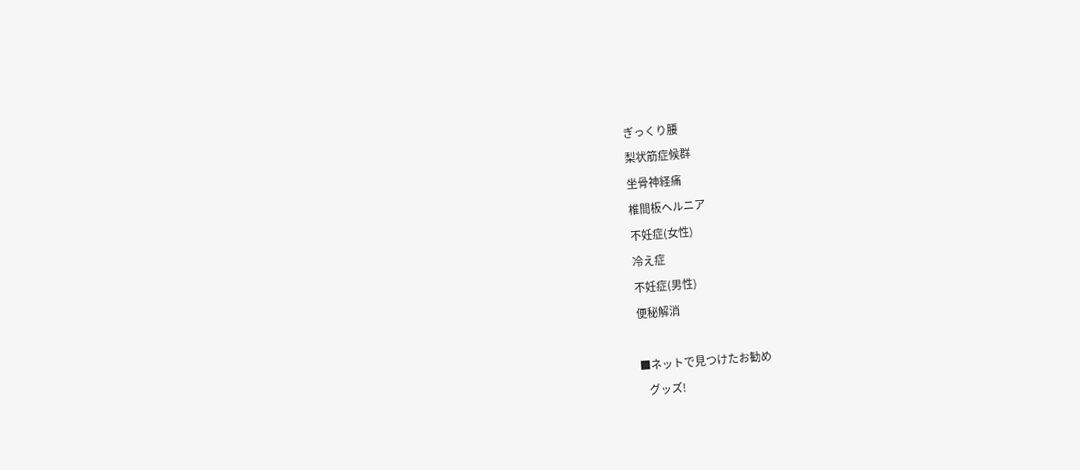ぎっくり腰
梨状筋症候群
坐骨神経痛
椎間板ヘルニア
不妊症(女性)
冷え症
不妊症(男性)
便秘解消

■ネットで見つけたお勧め
    グッズ!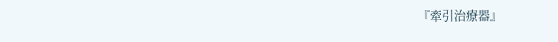『牽引治療器』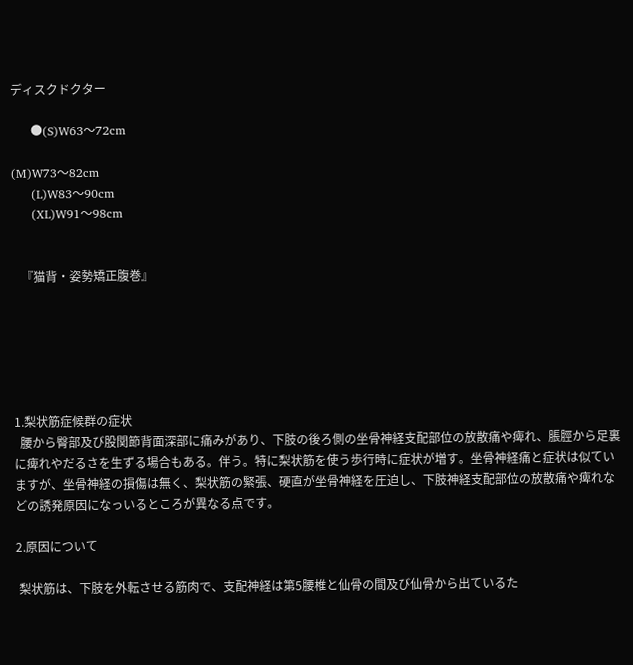ディスクドクター

     ●(S)W63〜72cm

(M)W73〜82cm
     (L)W83〜90cm
     (XL)W91〜98cm


   『猫背・姿勢矯正腹巻』






1.梨状筋症候群の症状
  腰から臀部及び股関節背面深部に痛みがあり、下肢の後ろ側の坐骨神経支配部位の放散痛や痺れ、脹脛から足裏に痺れやだるさを生ずる場合もある。伴う。特に梨状筋を使う歩行時に症状が増す。坐骨神経痛と症状は似ていますが、坐骨神経の損傷は無く、梨状筋の緊張、硬直が坐骨神経を圧迫し、下肢神経支配部位の放散痛や痺れなどの誘発原因になっいるところが異なる点です。

2.原因について

 梨状筋は、下肢を外転させる筋肉で、支配神経は第5腰椎と仙骨の間及び仙骨から出ているた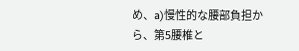め、a)慢性的な腰部負担から、第5腰椎と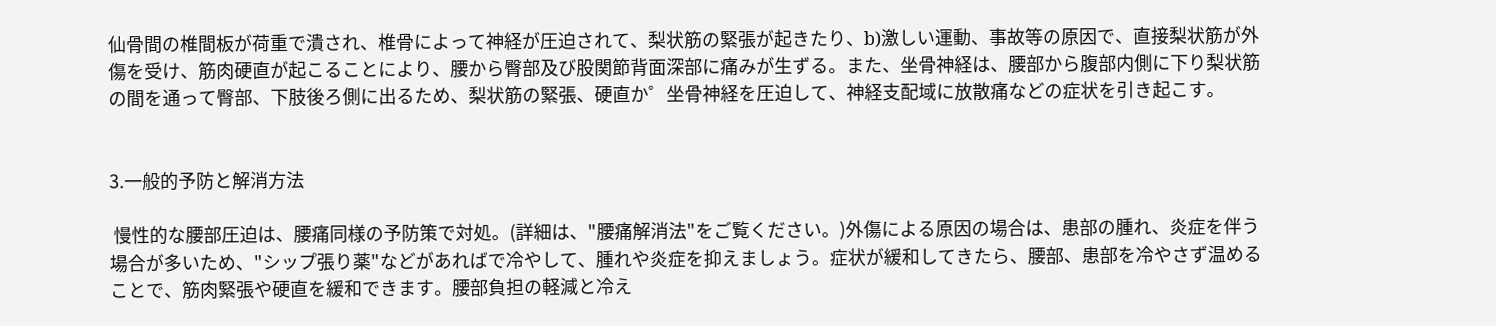仙骨間の椎間板が荷重で潰され、椎骨によって神経が圧迫されて、梨状筋の緊張が起きたり、b)激しい運動、事故等の原因で、直接梨状筋が外傷を受け、筋肉硬直が起こることにより、腰から臀部及び股関節背面深部に痛みが生ずる。また、坐骨神経は、腰部から腹部内側に下り梨状筋の間を通って臀部、下肢後ろ側に出るため、梨状筋の緊張、硬直か゜坐骨神経を圧迫して、神経支配域に放散痛などの症状を引き起こす。


3.一般的予防と解消方法

 慢性的な腰部圧迫は、腰痛同様の予防策で対処。(詳細は、"腰痛解消法"をご覧ください。)外傷による原因の場合は、患部の腫れ、炎症を伴う場合が多いため、"シップ張り薬"などがあればで冷やして、腫れや炎症を抑えましょう。症状が緩和してきたら、腰部、患部を冷やさず温めることで、筋肉緊張や硬直を緩和できます。腰部負担の軽減と冷え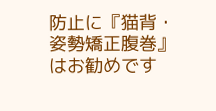防止に『猫背・姿勢矯正腹巻』はお勧めです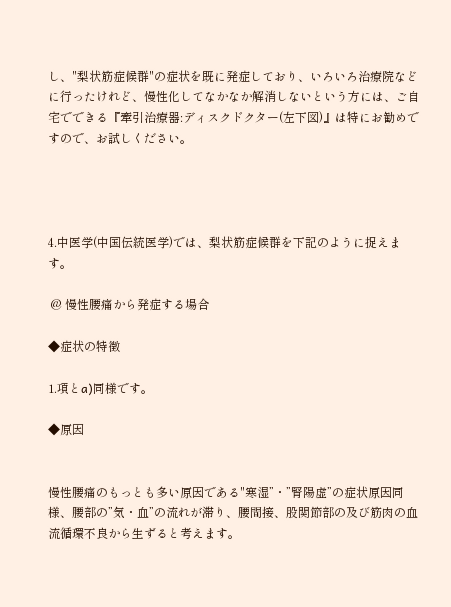し、"梨状筋症候群"の症状を既に発症しており、いろいろ治療院などに行ったけれど、慢性化してなかなか解消しないという方には、ご自宅でできる『牽引治療器:ディスクドクター(左下図)』は特にお勧めですので、お試しください。




4.中医学(中国伝統医学)では、梨状筋症候群を下記のように捉えます。

 @ 慢性腰痛から発症する場合

◆症状の特徴

1.項とa)同様です。

◆原因


慢性腰痛のもっとも多い原因である"寒湿”・”腎陽虚”の症状原因同様、腰部の”気・血”の流れが滞り、腰間接、股関節部の及び筋肉の血流循環不良から生ずると考えます。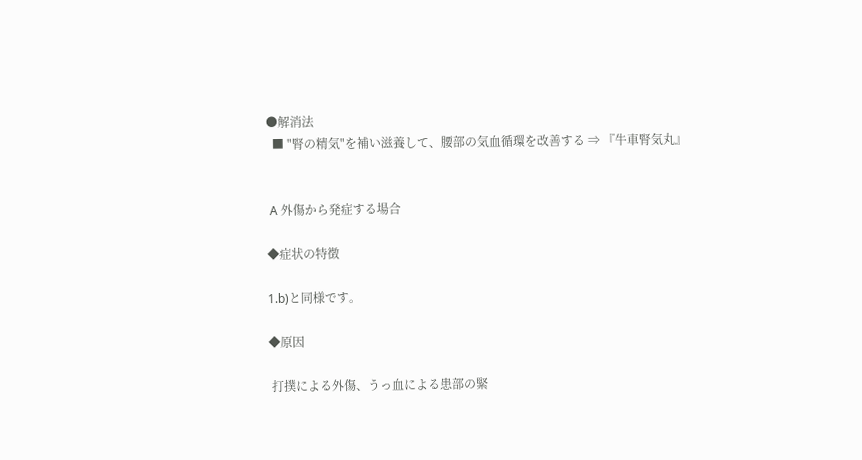●解消法
  ■ "腎の精気"を補い滋養して、腰部の気血循環を改善する ⇒ 『牛車腎気丸』


 A 外傷から発症する場合

◆症状の特徴

1.b)と同様です。

◆原因

 打撲による外傷、うっ血による患部の緊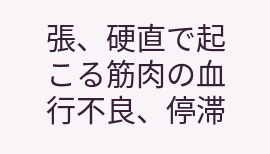張、硬直で起こる筋肉の血行不良、停滞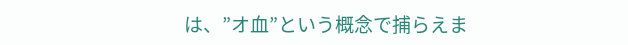は、”オ血”という概念で捕らえま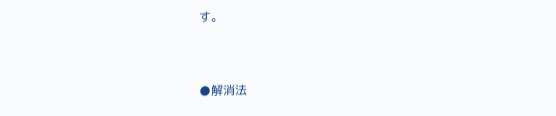す。


●解消法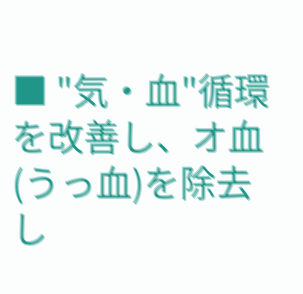■ "気・血"循環を改善し、オ血(うっ血)を除去し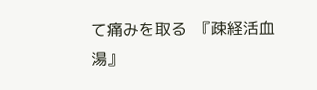て痛みを取る  『疎経活血湯』